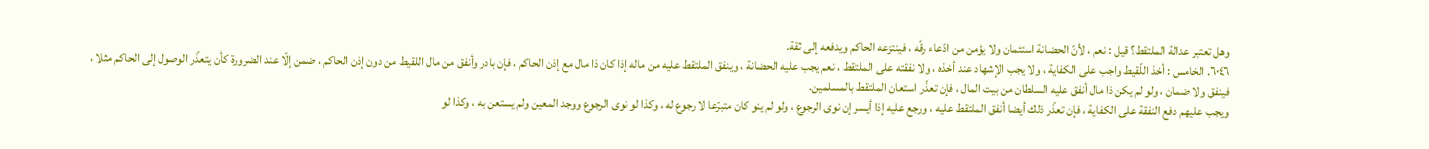وهل تعتبر عدالة الملتقط؟ قيل : نعم ، لأنّ الحضانة استئمان ولا يؤمن من ادّعاء رقّه ، فينتزعه الحاكم ويدفعه إلى ثقة.
٦٠٤٦. الخامس : أخذ اللّقيط واجب على الكفاية ، ولا يجب الإشهاد عند أخذه ، ولا نفقته على الملتقط ، نعم يجب عليه الحضانة ، وينفق الملتقط عليه من ماله إذا كان ذا مال مع إذن الحاكم ، فإن بادر وأنفق من مال اللقيط من دون إذن الحاكم ، ضمن إلّا عند الضرورة كأن يتعذّر الوصول إلى الحاكم مثلا ، فينفق ولا ضمان ، ولو لم يكن ذا مال أنفق عليه السلطان من بيت المال ، فإن تعذّر استعان الملتقط بالمسلمين.
ويجب عليهم دفع النفقة على الكفاية ، فإن تعذّر ذلك أيضا أنفق الملتقط عليه ، ورجع عليه إذا أيسر إن نوى الرجوع ، ولو لم ينو كان متبرّعا لا رجوع له ، وكذا لو نوى الرجوع ووجد المعين ولم يستعن به ، وكذا لو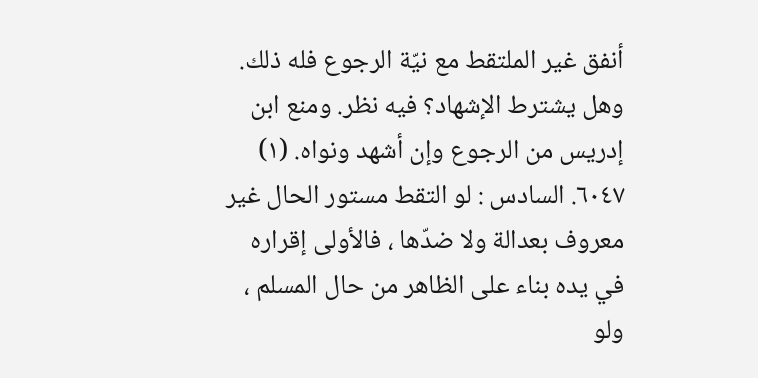أنفق غير الملتقط مع نيّة الرجوع فله ذلك.
وهل يشترط الإشهاد؟ فيه نظر. ومنع ابن إدريس من الرجوع وإن أشهد ونواه. (١)
٦٠٤٧. السادس : لو التقط مستور الحال غير معروف بعدالة ولا ضدّها ، فالأولى إقراره في يده بناء على الظاهر من حال المسلم ، ولو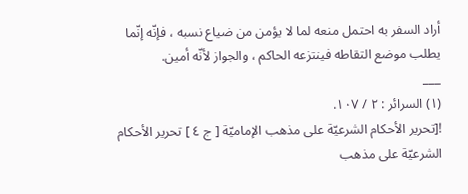أراد السفر به احتمل منعه لما لا يؤمن من ضياع نسبه ، فإنّه إنّما يطلب موضع التقاطه فينتزعه الحاكم ، والجواز لأنّه أمين.
___
(١) السرائر : ٢ / ١٠٧.
![تحرير الأحكام الشرعيّة على مذهب الإماميّة [ ج ٤ ] تحرير الأحكام الشرعيّة على مذهب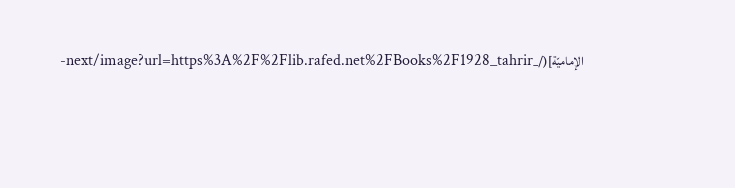الإماميّة](/_next/image?url=https%3A%2F%2Flib.rafed.net%2FBooks%2F1928_tahrir-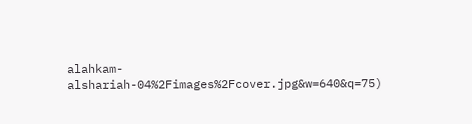alahkam-alshariah-04%2Fimages%2Fcover.jpg&w=640&q=75)